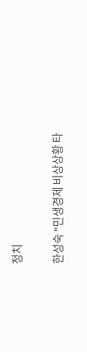정치

한성숙 "민생경제 비상상황 타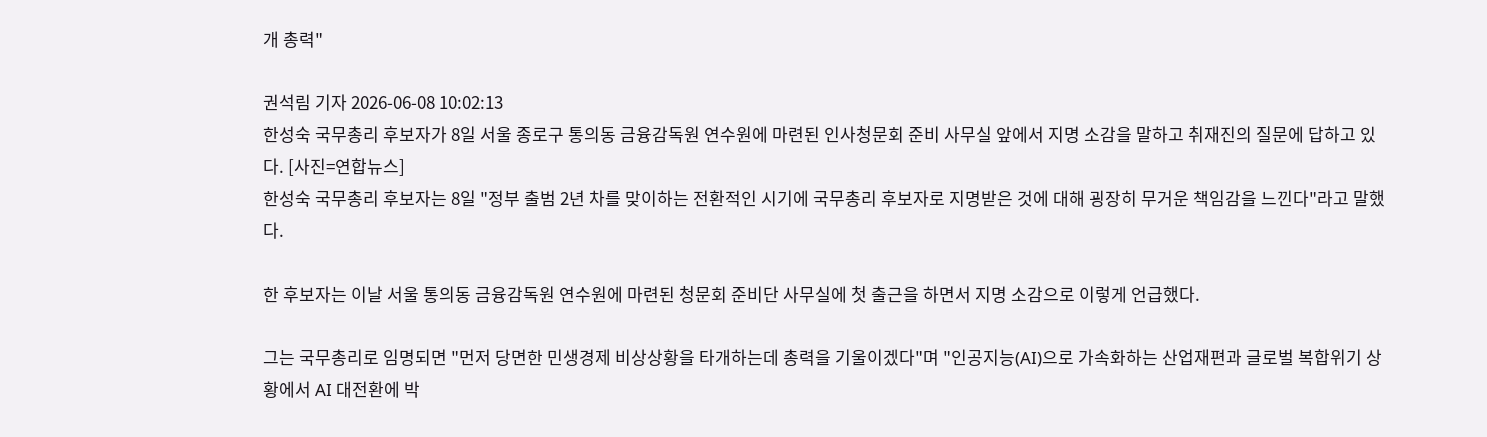개 총력"

권석림 기자 2026-06-08 10:02:13
한성숙 국무총리 후보자가 8일 서울 종로구 통의동 금융감독원 연수원에 마련된 인사청문회 준비 사무실 앞에서 지명 소감을 말하고 취재진의 질문에 답하고 있다. [사진=연합뉴스]
한성숙 국무총리 후보자는 8일 "정부 출범 2년 차를 맞이하는 전환적인 시기에 국무총리 후보자로 지명받은 것에 대해 굉장히 무거운 책임감을 느낀다"라고 말했다.

한 후보자는 이날 서울 통의동 금융감독원 연수원에 마련된 청문회 준비단 사무실에 첫 출근을 하면서 지명 소감으로 이렇게 언급했다.

그는 국무총리로 임명되면 "먼저 당면한 민생경제 비상상황을 타개하는데 총력을 기울이겠다"며 "인공지능(AI)으로 가속화하는 산업재편과 글로벌 복합위기 상황에서 AI 대전환에 박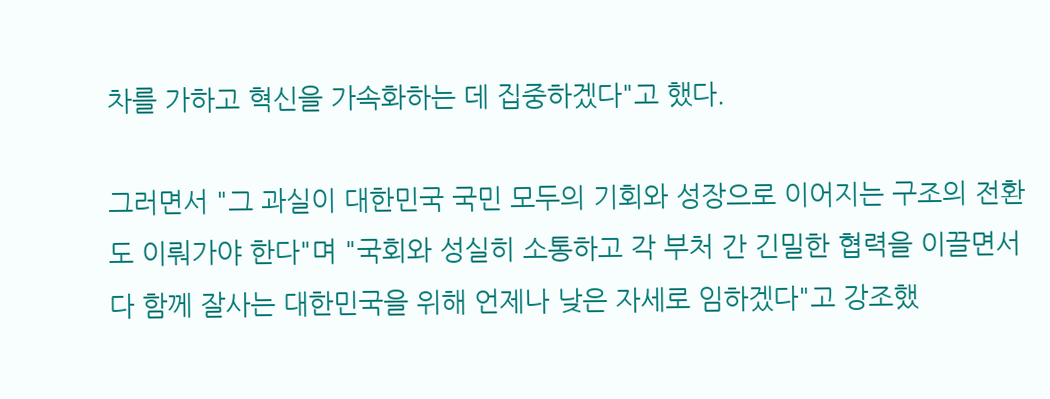차를 가하고 혁신을 가속화하는 데 집중하겠다"고 했다.

그러면서 "그 과실이 대한민국 국민 모두의 기회와 성장으로 이어지는 구조의 전환도 이뤄가야 한다"며 "국회와 성실히 소통하고 각 부처 간 긴밀한 협력을 이끌면서 다 함께 잘사는 대한민국을 위해 언제나 낮은 자세로 임하겠다"고 강조했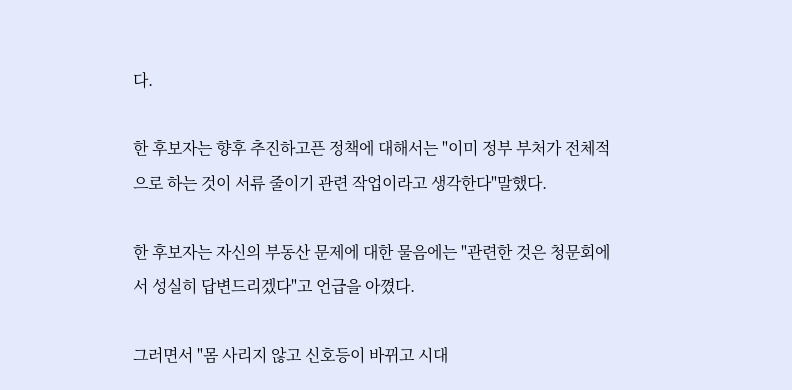다.

한 후보자는 향후 추진하고픈 정책에 대해서는 "이미 정부 부처가 전체적으로 하는 것이 서류 줄이기 관련 작업이라고 생각한다"말했다.

한 후보자는 자신의 부동산 문제에 대한 물음에는 "관련한 것은 청문회에서 성실히 답변드리겠다"고 언급을 아꼈다.

그러면서 "몸 사리지 않고 신호등이 바뀌고 시대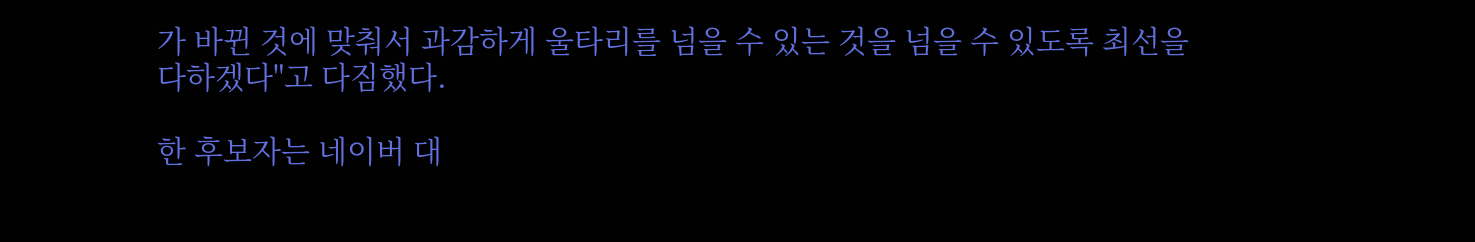가 바뀐 것에 맞춰서 과감하게 울타리를 넘을 수 있는 것을 넘을 수 있도록 최선을 다하겠다"고 다짐했다.

한 후보자는 네이버 대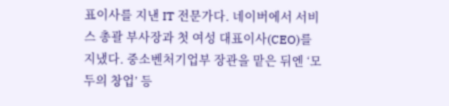표이사를 지낸 IT 전문가다. 네이버에서 서비스 총괄 부사장과 첫 여성 대표이사(CEO)를 지냈다. 중소벤처기업부 장관을 맡은 뒤엔 ‘모두의 창업’ 등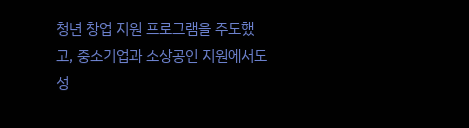청년 창업 지원 프로그램을 주도했고, 중소기업과 소상공인 지원에서도 성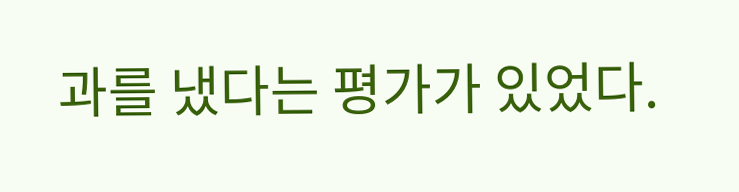과를 냈다는 평가가 있었다.